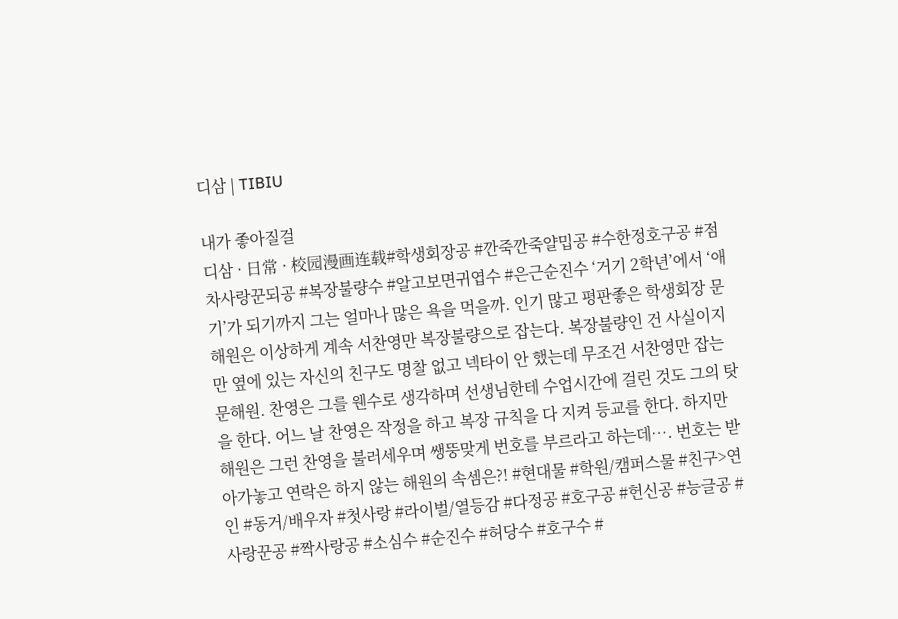디삼 | TIBIU

내가 좋아질걸
디삼 · 日常 · 校园漫画连载#학생회장공 #깐죽깐죽얄밉공 #수한정호구공 #점차사랑꾼되공 #복장불량수 #알고보면귀엽수 #은근순진수 ‘거기 2학년’에서 ‘애기’가 되기까지 그는 얼마나 많은 욕을 먹을까. 인기 많고 평판좋은 학생회장 문해원은 이상하게 계속 서찬영만 복장불량으로 잡는다. 복장불량인 건 사실이지만 옆에 있는 자신의 친구도 명찰 없고 넥타이 안 했는데 무조건 서찬영만 잡는 문해원. 찬영은 그를 웬수로 생각하며 선생님한테 수업시간에 걸린 것도 그의 탓을 한다. 어느 날 찬영은 작정을 하고 복장 규칙을 다 지켜 등교를 한다. 하지만 해원은 그런 찬영을 불러세우며 쌩뚱맞게 번호를 부르라고 하는데…. 번호는 받아가놓고 연락은 하지 않는 해원의 속셈은?! #현대물 #학원/캠퍼스물 #친구>연인 #동거/배우자 #첫사랑 #라이벌/열등감 #다정공 #호구공 #헌신공 #능글공 #사랑꾼공 #짝사랑공 #소심수 #순진수 #허당수 #호구수 #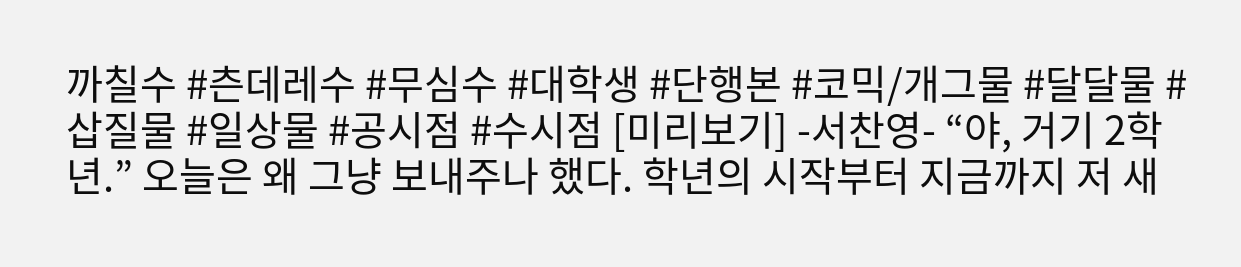까칠수 #츤데레수 #무심수 #대학생 #단행본 #코믹/개그물 #달달물 #삽질물 #일상물 #공시점 #수시점 [미리보기] -서찬영- “야, 거기 2학년.” 오늘은 왜 그냥 보내주나 했다. 학년의 시작부터 지금까지 저 새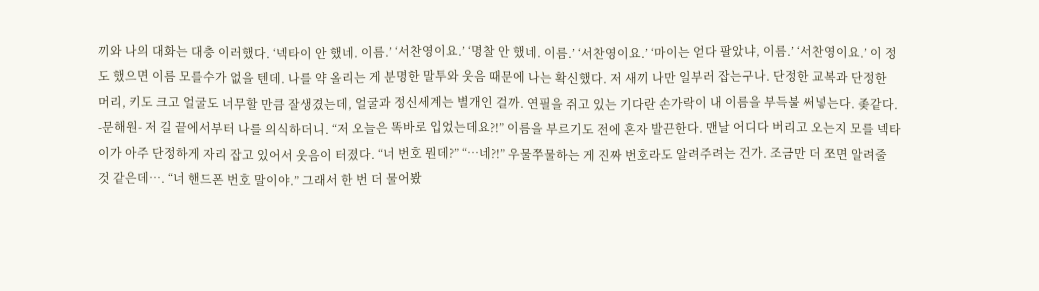끼와 나의 대화는 대충 이러했다. ‘넥타이 안 했네. 이름.’ ‘서찬영이요.’ ‘명찰 안 했네. 이름.’ ‘서찬영이요.’ ‘마이는 얻다 팔았냐, 이름.’ ‘서찬영이요.’ 이 정도 했으면 이름 모를수가 없을 텐데. 나를 약 올리는 게 분명한 말투와 웃음 때문에 나는 확신했다. 저 새끼 나만 일부러 잡는구나. 단정한 교복과 단정한 머리, 키도 크고 얼굴도 너무할 만큼 잘생겼는데, 얼굴과 정신세계는 별개인 걸까. 연필을 쥐고 있는 기다란 손가락이 내 이름을 부득불 써넣는다. 좆같다. -문해원- 저 길 끝에서부터 나를 의식하더니. “저 오늘은 똑바로 입었는데요?!” 이름을 부르기도 전에 혼자 발끈한다. 맨날 어디다 버리고 오는지 모를 넥타이가 아주 단정하게 자리 잡고 있어서 웃음이 터졌다. “너 번호 뭔데?” “…네?!” 우물쭈물하는 게 진짜 번호라도 알려주려는 건가. 조금만 더 쪼면 알려줄 것 같은데…. “너 핸드폰 번호 말이야.” 그래서 한 번 더 물어봤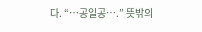다. “…공일공….” 뜻밖의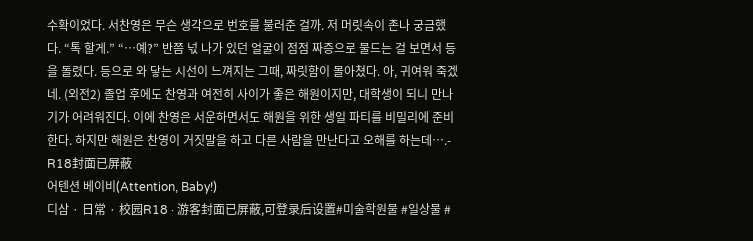수확이었다. 서찬영은 무슨 생각으로 번호를 불러준 걸까. 저 머릿속이 존나 궁금했다. “톡 할게.” “…예?” 반쯤 넋 나가 있던 얼굴이 점점 짜증으로 물드는 걸 보면서 등을 돌렸다. 등으로 와 닿는 시선이 느껴지는 그때, 짜릿함이 몰아쳤다. 아, 귀여워 죽겠네. (외전2) 졸업 후에도 찬영과 여전히 사이가 좋은 해원이지만, 대학생이 되니 만나기가 어려워진다. 이에 찬영은 서운하면서도 해원을 위한 생일 파티를 비밀리에 준비한다. 하지만 해원은 찬영이 거짓말을 하고 다른 사람을 만난다고 오해를 하는데….- R18封面已屏蔽
어텐션 베이비(Attention, Baby!)
디삼 · 日常 · 校园R18 · 游客封面已屏蔽,可登录后设置#미술학원물 #일상물 #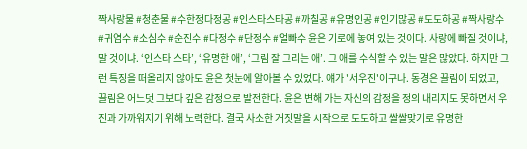짝사랑물 #청춘물 #수한정다정공 #인스타스타공 #까칠공 #유명인공 #인기많공 #도도하공 #짝사랑수 #귀염수 #소심수 #순진수 #다정수 #단정수 #얼빠수 윤은 기로에 놓여 있는 것이다. 사랑에 빠질 것이냐, 말 것이냐. ‘인스타 스타’, ‘유명한 애’, ‘그림 잘 그리는 애’. 그 애를 수식할 수 있는 말은 많았다. 하지만 그런 특징을 떠올리지 않아도 윤은 첫눈에 알아볼 수 있었다. 얘가 '서우진'이구나. 동경은 끌림이 되었고, 끌림은 어느덧 그보다 깊은 감정으로 발전한다. 윤은 변해 가는 자신의 감정을 정의 내리지도 못하면서 우진과 가까워지기 위해 노력한다. 결국 사소한 거짓말을 시작으로 도도하고 쌀쌀맞기로 유명한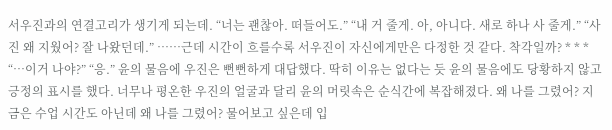서우진과의 연결고리가 생기게 되는데. “너는 괜찮아. 떠들어도.” “내 거 줄게. 아, 아니다. 새로 하나 사 줄게.” “사진 왜 지웠어? 잘 나왔던데.” ……근데 시간이 흐를수록 서우진이 자신에게만은 다정한 것 같다. 착각일까? * * * “…이거 나야?” “응.” 윤의 물음에 우진은 뻔뻔하게 대답했다. 딱히 이유는 없다는 듯 윤의 물음에도 당황하지 않고 긍정의 표시를 했다. 너무나 평온한 우진의 얼굴과 달리 윤의 머릿속은 순식간에 복잡해졌다. 왜 나를 그렸어? 지금은 수업 시간도 아닌데 왜 나를 그렸어? 물어보고 싶은데 입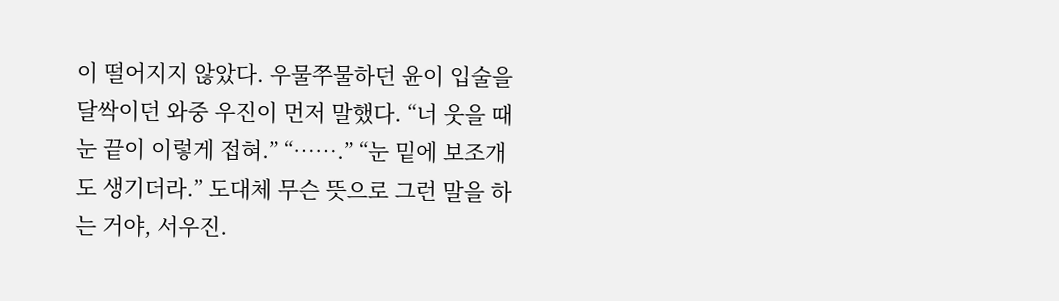이 떨어지지 않았다. 우물쭈물하던 윤이 입술을 달싹이던 와중 우진이 먼저 말했다. “너 웃을 때 눈 끝이 이렇게 접혀.” “…….” “눈 밑에 보조개도 생기더라.” 도대체 무슨 뜻으로 그런 말을 하는 거야, 서우진.